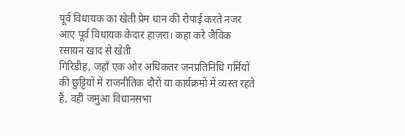पूर्व विधायक का खेती प्रेम धान की रोपाई करते नजर आए पूर्व विधायक केदार हाज़रा। कहा करे जैविक रसायन खाद से खेती
गिरिडीह, जहाँ एक ओर अधिकतर जनप्रतिनिधि गर्मियों की छुट्टियों में राजनीतिक दौरों या कार्यक्रमों में व्यस्त रहते हैं, वहीं जमुआ विधानसभा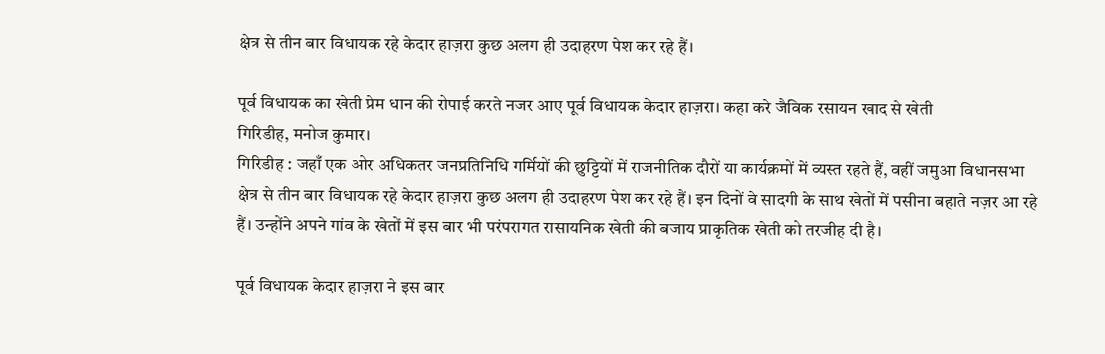क्षेत्र से तीन बार विधायक रहे केदार हाज़रा कुछ अलग ही उदाहरण पेश कर रहे हैं।

पूर्व विधायक का खेती प्रेम धान की रोपाई करते नजर आए पूर्व विधायक केदार हाज़रा। कहा करे जैविक रसायन खाद से खेती
गिरिडीह, मनोज कुमार।
गिरिडीह : जहाँ एक ओर अधिकतर जनप्रतिनिधि गर्मियों की छुट्टियों में राजनीतिक दौरों या कार्यक्रमों में व्यस्त रहते हैं, वहीं जमुआ विधानसभा क्षेत्र से तीन बार विधायक रहे केदार हाज़रा कुछ अलग ही उदाहरण पेश कर रहे हैं। इन दिनों वे सादगी के साथ खेतों में पसीना बहाते नज़र आ रहे हैं। उन्होंने अपने गांव के खेतों में इस बार भी परंपरागत रासायनिक खेती की बजाय प्राकृतिक खेती को तरजीह दी है।

पूर्व विधायक केदार हाज़रा ने इस बार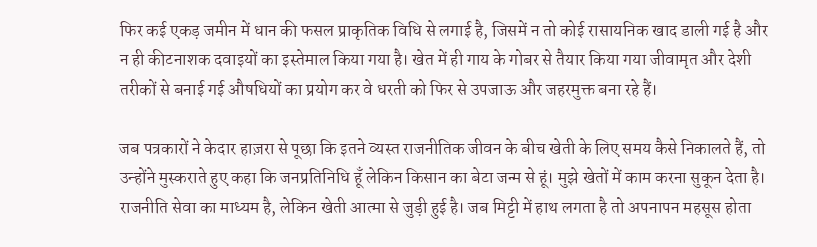फिर कई एकड़ जमीन में धान की फसल प्राकृतिक विधि से लगाई है, जिसमें न तो कोई रासायनिक खाद डाली गई है और न ही कीटनाशक दवाइयों का इस्तेमाल किया गया है। खेत में ही गाय के गोबर से तैयार किया गया जीवामृत और देशी तरीकों से बनाई गई औषधियों का प्रयोग कर वे धरती को फिर से उपजाऊ और जहरमुक्त बना रहे हैं।

जब पत्रकारों ने केदार हाज़रा से पूछा कि इतने व्यस्त राजनीतिक जीवन के बीच खेती के लिए समय कैसे निकालते हैं, तो उन्होंने मुस्कराते हुए कहा कि जनप्रतिनिधि हूँ लेकिन किसान का बेटा जन्म से हूं। मुझे खेतों में काम करना सुकून देता है। राजनीति सेवा का माध्यम है, लेकिन खेती आत्मा से जुड़ी हुई है। जब मिट्टी में हाथ लगता है तो अपनापन महसूस होता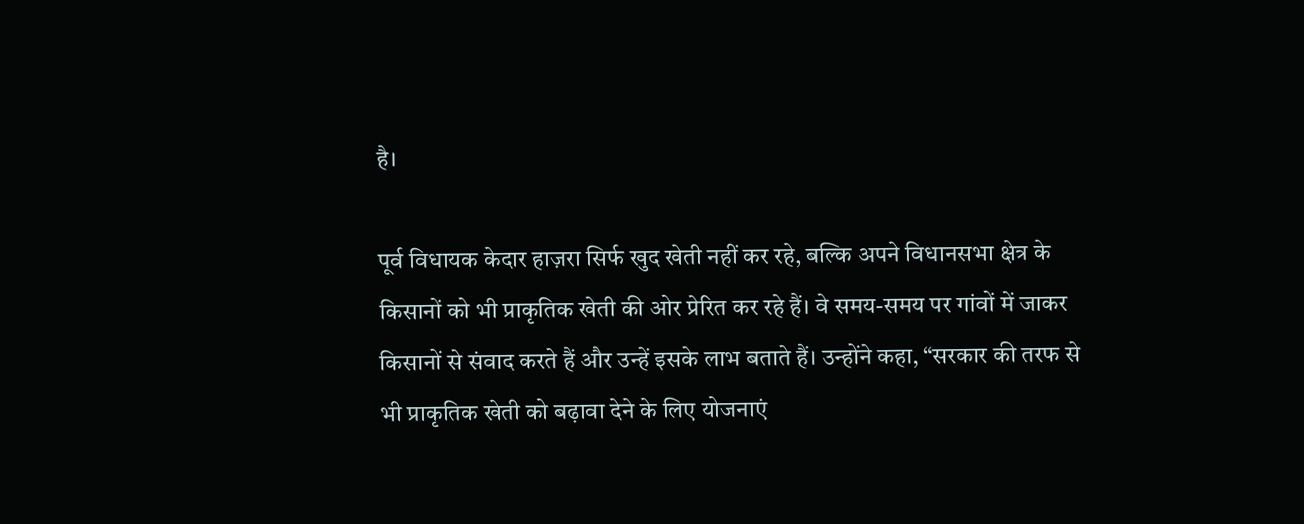है।

पूर्व विधायक केदार हाज़रा सिर्फ खुद खेती नहीं कर रहे, बल्कि अपने विधानसभा क्षेत्र के किसानों को भी प्राकृतिक खेती की ओर प्रेरित कर रहे हैं। वे समय-समय पर गांवों में जाकर किसानों से संवाद करते हैं और उन्हें इसके लाभ बताते हैं। उन्होंने कहा, “सरकार की तरफ से भी प्राकृतिक खेती को बढ़ावा देने के लिए योजनाएं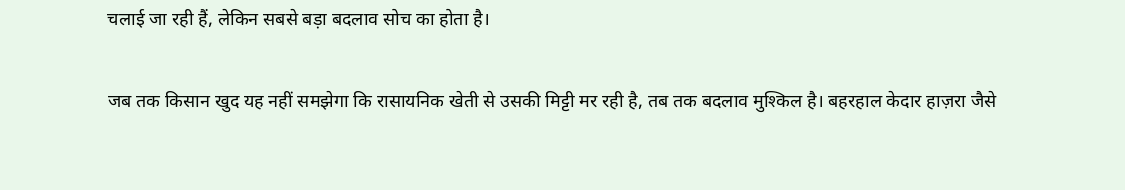चलाई जा रही हैं, लेकिन सबसे बड़ा बदलाव सोच का होता है।

जब तक किसान खुद यह नहीं समझेगा कि रासायनिक खेती से उसकी मिट्टी मर रही है, तब तक बदलाव मुश्किल है। बहरहाल केदार हाज़रा जैसे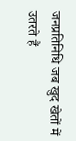जनप्रतिनिधि जब खुद खेतों में उतरते हैं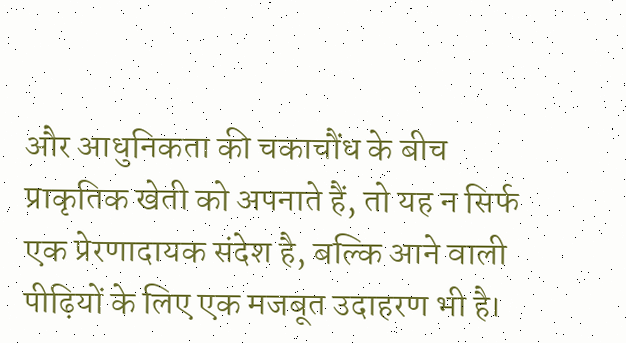और आधुनिकता की चकाचौंध के बीच प्राकृतिक खेती को अपनाते हैं, तो यह न सिर्फ एक प्रेरणादायक संदेश है, बल्कि आने वाली पीढ़ियों के लिए एक मजबूत उदाहरण भी है।